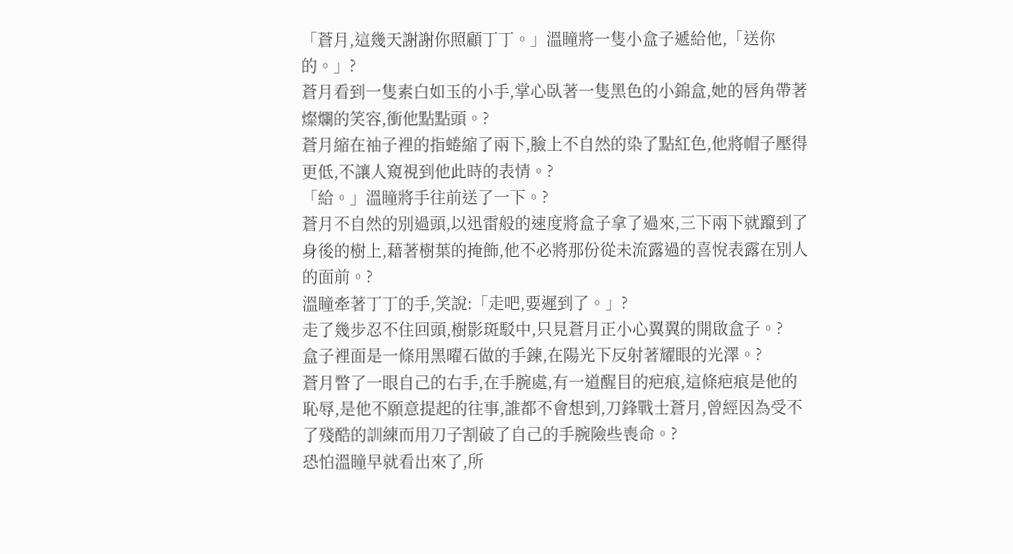「蒼月,這幾天謝謝你照顧丁丁。」溫瞳將一隻小盒子遞給他,「送你的。」?
蒼月看到一隻素白如玉的小手,掌心臥著一隻黑色的小錦盒,她的唇角帶著燦爛的笑容,衝他點點頭。?
蒼月縮在袖子裡的指蜷縮了兩下,臉上不自然的染了點紅色,他將帽子壓得更低,不讓人窺視到他此時的表情。?
「給。」溫瞳將手往前送了一下。?
蒼月不自然的別過頭,以迅雷般的速度將盒子拿了過來,三下兩下就躥到了身後的樹上,藉著樹葉的掩飾,他不必將那份從未流露過的喜悅表露在別人的面前。?
溫瞳牽著丁丁的手,笑說:「走吧,要遲到了。」?
走了幾步忍不住回頭,樹影斑駁中,只見蒼月正小心翼翼的開啟盒子。?
盒子裡面是一條用黑曜石做的手鍊,在陽光下反射著耀眼的光澤。?
蒼月瞥了一眼自己的右手,在手腕處,有一道醒目的疤痕,這條疤痕是他的恥辱,是他不願意提起的往事,誰都不會想到,刀鋒戰士蒼月,曾經因為受不了殘酷的訓練而用刀子割破了自己的手腕險些喪命。?
恐怕溫瞳早就看出來了,所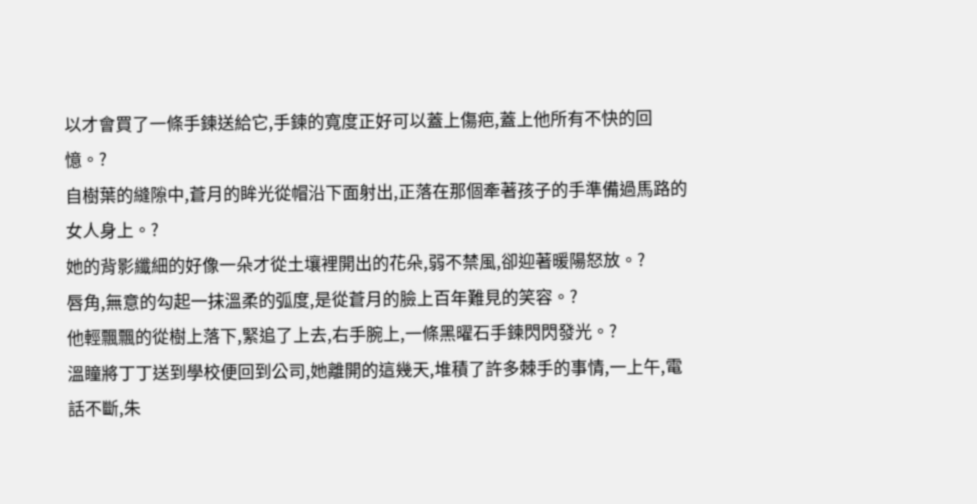以才會買了一條手鍊送給它,手鍊的寬度正好可以蓋上傷疤,蓋上他所有不快的回憶。?
自樹葉的縫隙中,蒼月的眸光從帽沿下面射出,正落在那個牽著孩子的手準備過馬路的女人身上。?
她的背影纖細的好像一朵才從土壤裡開出的花朵,弱不禁風,卻迎著暖陽怒放。?
唇角,無意的勾起一抹溫柔的弧度,是從蒼月的臉上百年難見的笑容。?
他輕飄飄的從樹上落下,緊追了上去,右手腕上,一條黑曜石手鍊閃閃發光。?
溫瞳將丁丁送到學校便回到公司,她離開的這幾天,堆積了許多棘手的事情,一上午,電話不斷,朱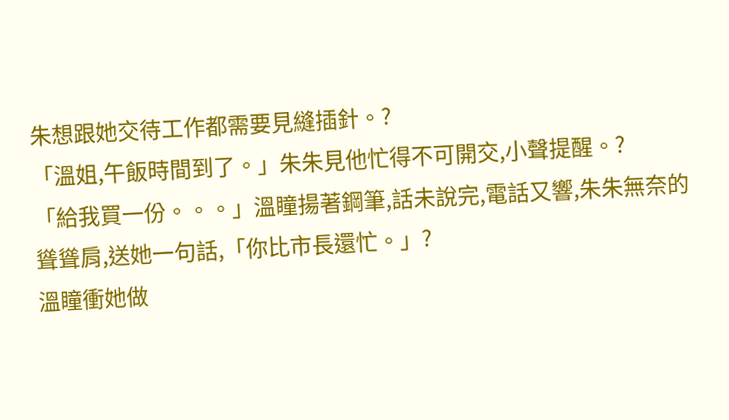朱想跟她交待工作都需要見縫插針。?
「溫姐,午飯時間到了。」朱朱見他忙得不可開交,小聲提醒。?
「給我買一份。。。」溫瞳揚著鋼筆,話未說完,電話又響,朱朱無奈的聳聳肩,送她一句話,「你比市長還忙。」?
溫瞳衝她做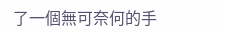了一個無可奈何的手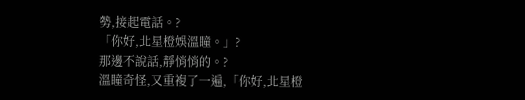勢,接起電話。?
「你好,北星橙娛溫瞳。」?
那邊不說話,靜悄悄的。?
溫瞳奇怪,又重複了一遍,「你好,北星橙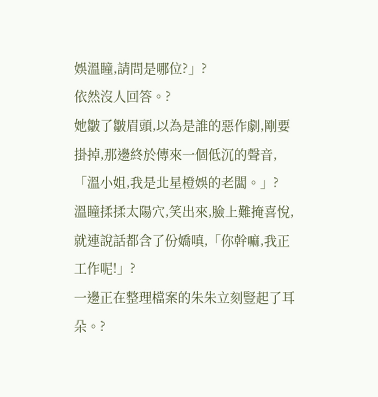娛溫瞳,請問是哪位?」?
依然沒人回答。?
她皺了皺眉頭,以為是誰的惡作劇,剛要掛掉,那邊終於傳來一個低沉的聲音,「溫小姐,我是北星橙娛的老闆。」?
溫瞳揉揉太陽穴,笑出來,臉上難掩喜悅,就連說話都含了份嬌嗔,「你幹嘛,我正工作呢!」?
一邊正在整理檔案的朱朱立刻豎起了耳朵。?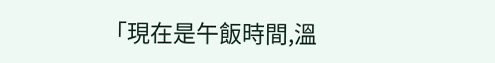「現在是午飯時間,溫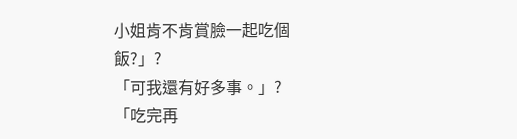小姐肯不肯賞臉一起吃個飯?」?
「可我還有好多事。」?
「吃完再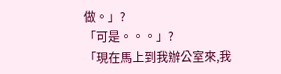做。」?
「可是。。。」?
「現在馬上到我辦公室來,我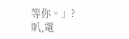等你。」?
叭,電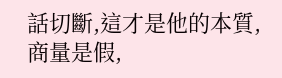話切斷,這才是他的本質,商量是假,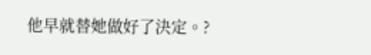他早就替她做好了決定。?